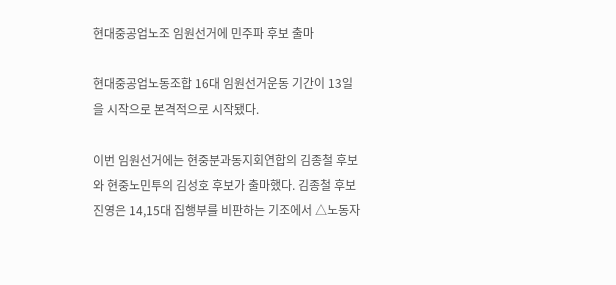현대중공업노조 임원선거에 민주파 후보 출마

현대중공업노동조합 16대 임원선거운동 기간이 13일을 시작으로 본격적으로 시작됐다.

이번 임원선거에는 현중분과동지회연합의 김종철 후보와 현중노민투의 김성호 후보가 출마했다. 김종철 후보 진영은 14,15대 집행부를 비판하는 기조에서 △노동자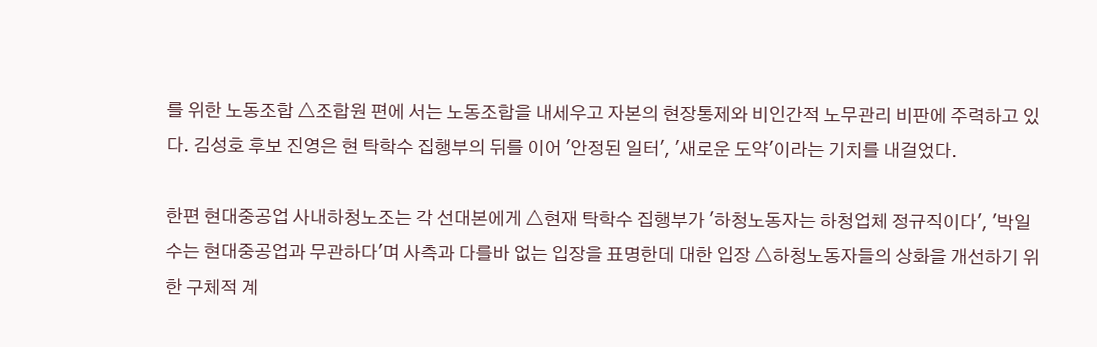를 위한 노동조합 △조합원 편에 서는 노동조합을 내세우고 자본의 현장통제와 비인간적 노무관리 비판에 주력하고 있다. 김성호 후보 진영은 현 탁학수 집행부의 뒤를 이어 '안정된 일터', '새로운 도약'이라는 기치를 내걸었다.

한편 현대중공업 사내하청노조는 각 선대본에게 △현재 탁학수 집행부가 '하청노동자는 하청업체 정규직이다', '박일수는 현대중공업과 무관하다'며 사측과 다를바 없는 입장을 표명한데 대한 입장 △하청노동자들의 상화을 개선하기 위한 구체적 계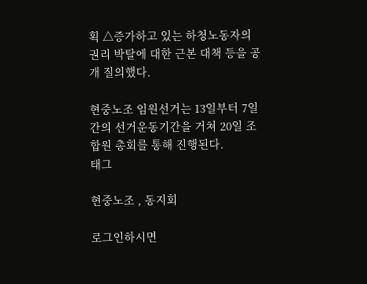획 △증가하고 있는 하청노동자의 권리 박탈에 대한 근본 대책 등을 공개 질의했다.

현중노조 임원선거는 13일부터 7일간의 선거운동기간을 거쳐 20일 조합원 총회를 통해 진행된다.
태그

현중노조 , 동지회

로그인하시면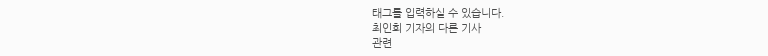태그를 입력하실 수 있습니다.
최인희 기자의 다른 기사
관련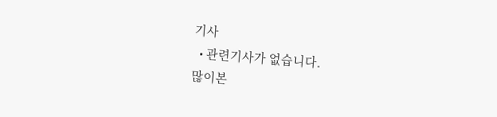기사
  • 관련기사가 없습니다.
많이본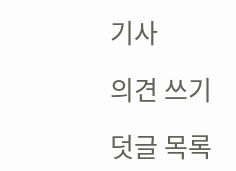기사

의견 쓰기

덧글 목록